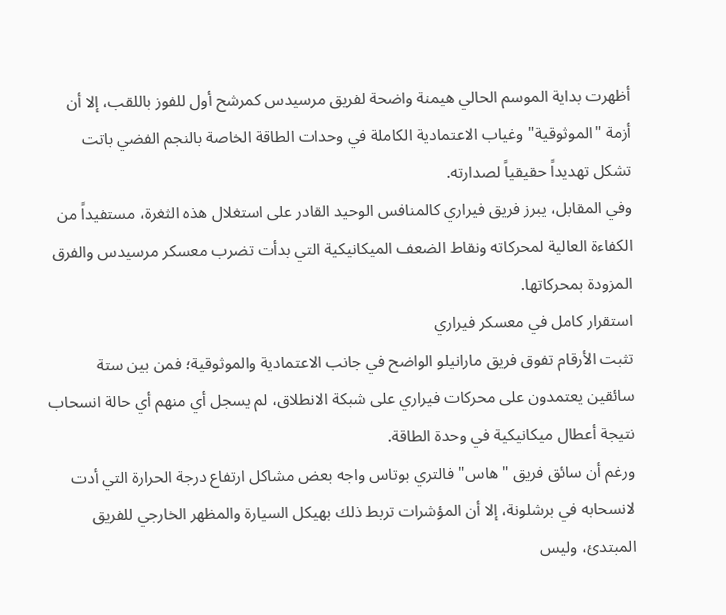أظهرت بداية الموسم الحالي هيمنة واضحة لفريق مرسيدس كمرشح أول للفوز باللقب، إلا أن أزمة "الموثوقية" وغياب الاعتمادية الكاملة في وحدات الطاقة الخاصة بالنجم الفضي باتت تشكل تهديداً حقيقياً لصدارته.
وفي المقابل، يبرز فريق فيراري كالمنافس الوحيد القادر على استغلال هذه الثغرة، مستفيداً من الكفاءة العالية لمحركاته ونقاط الضعف الميكانيكية التي بدأت تضرب معسكر مرسيدس والفرق المزودة بمحركاتها.
استقرار كامل في معسكر فيراري
تثبت الأرقام تفوق فريق مارانيلو الواضح في جانب الاعتمادية والموثوقية؛ فمن بين ستة سائقين يعتمدون على محركات فيراري على شبكة الانطلاق، لم يسجل أي منهم أي حالة انسحاب نتيجة أعطال ميكانيكية في وحدة الطاقة.
ورغم أن سائق فريق "هاس" فالتري بوتاس واجه بعض مشاكل ارتفاع درجة الحرارة التي أدت لانسحابه في برشلونة، إلا أن المؤشرات تربط ذلك بهيكل السيارة والمظهر الخارجي للفريق المبتدئ، وليس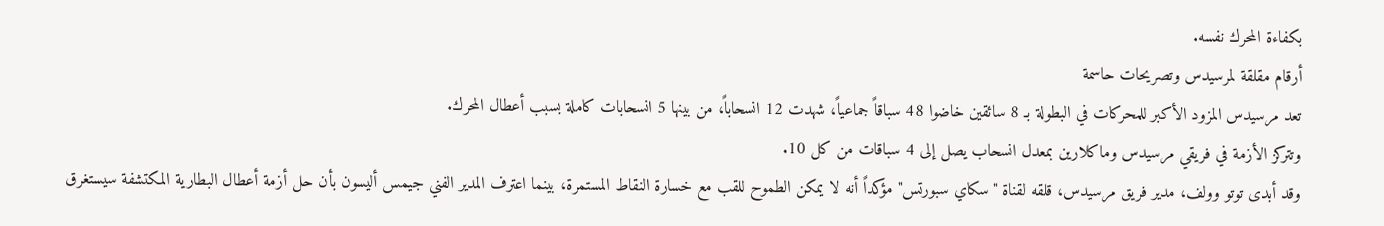بكفاءة المحرك نفسه.
أرقام مقلقة لمرسيدس وتصريحات حاسمة
تعد مرسيدس المزود الأكبر للمحركات في البطولة بـ 8 سائقين خاضوا 48 سباقاً جماعياً، شهدت 12 انسحاباً، من بينها 5 انسحابات كاملة بسبب أعطال المحرك.
وتتركز الأزمة في فريقي مرسيدس وماكلارين بمعدل انسحاب يصل إلى 4 سباقات من كل 10.
وقد أبدى توتو وولف، مدير فريق مرسيدس، قلقه لقناة "سكاي سبورتس" مؤكداً أنه لا يمكن الطموح للقب مع خسارة النقاط المستمرة، بينما اعترف المدير الفني جيمس أليسون بأن حل أزمة أعطال البطارية المكتشفة سيستغرق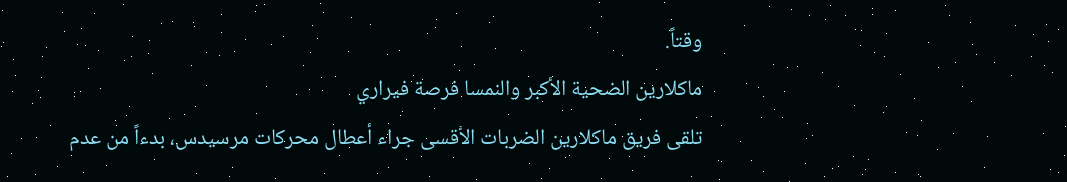وقتاً.
ماكلارين الضحية الأكبر والنمسا فرصة فيراري
تلقى فريق ماكلارين الضربات الأقسى جراء أعطال محركات مرسيدس، بدءاً من عدم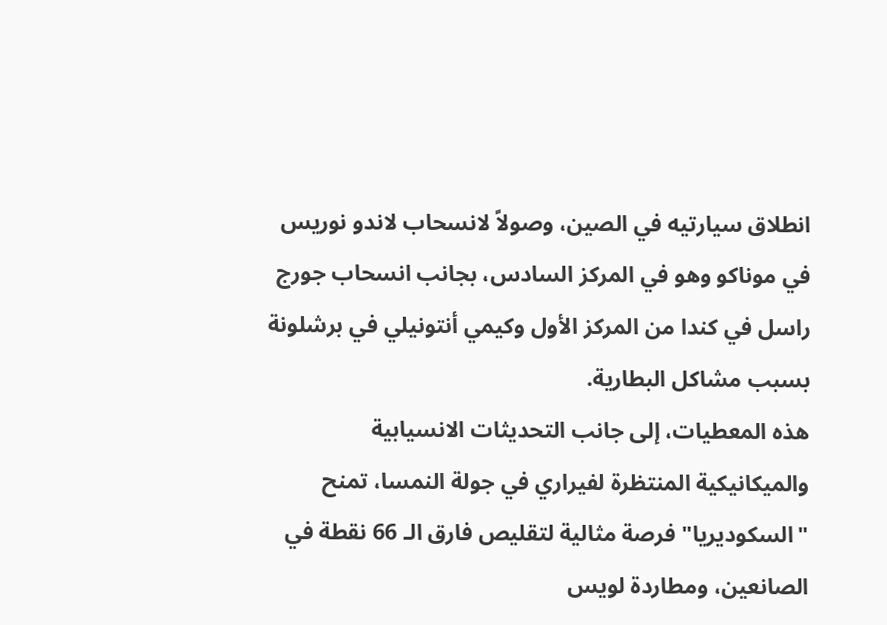انطلاق سيارتيه في الصين، وصولاً لانسحاب لاندو نوريس في موناكو وهو في المركز السادس، بجانب انسحاب جورج راسل في كندا من المركز الأول وكيمي أنتونيلي في برشلونة بسبب مشاكل البطارية.
هذه المعطيات، إلى جانب التحديثات الانسيابية والميكانيكية المنتظرة لفيراري في جولة النمسا، تمنح "السكوديريا" فرصة مثالية لتقليص فارق الـ 66 نقطة في الصانعين، ومطاردة لويس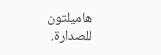هاميلتون للصدارة.